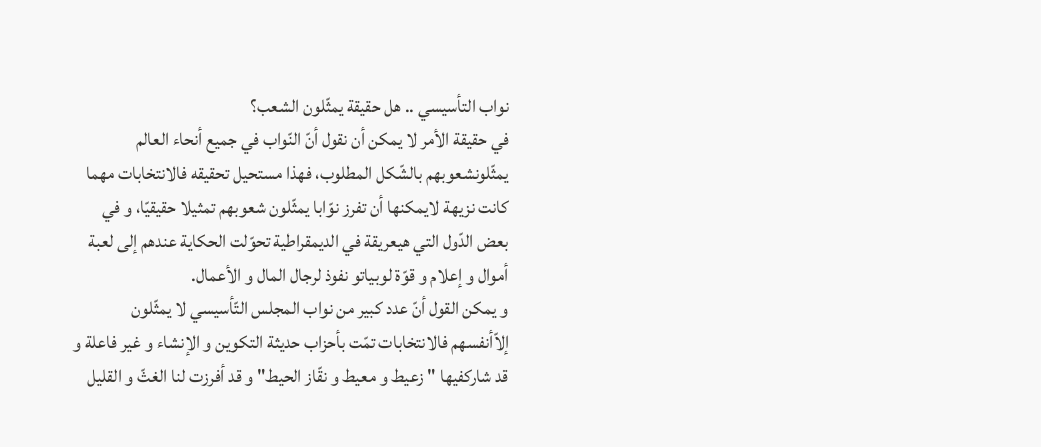نواب التأسيسي .. هل حقيقة يمثّلون الشعب؟
في حقيقة الأمر لا يمكن أن نقول أنّ النّواب في جميع أنحاء العالم يمثّلونشعوبهم بالشّكل المطلوب، فهذا مستحيل تحقيقه فالانتخابات مهما كانت نزيهة لايمكنها أن تفرز نوّابا يمثّلون شعوبهم تمثيلا حقيقيّا، و في بعض الدّول التي هيعريقة في الديمقراطية تحوّلت الحكاية عندهم إلى لعبة أموال و إعلام و قوّة لوبياتو نفوذ لرجال المال و الأعمال.
و يمكن القول أنّ عدد كبير من نواب المجلس التّأسيسي لا يمثّلون إلاّأنفسهم فالانتخابات تمّت بأحزاب حديثة التكوين و الإنشاء و غير فاعلة و قد شاركفيها "زعيط و معيط و نقّاز الحيط" و قد أفرزت لنا الغثّ و القليل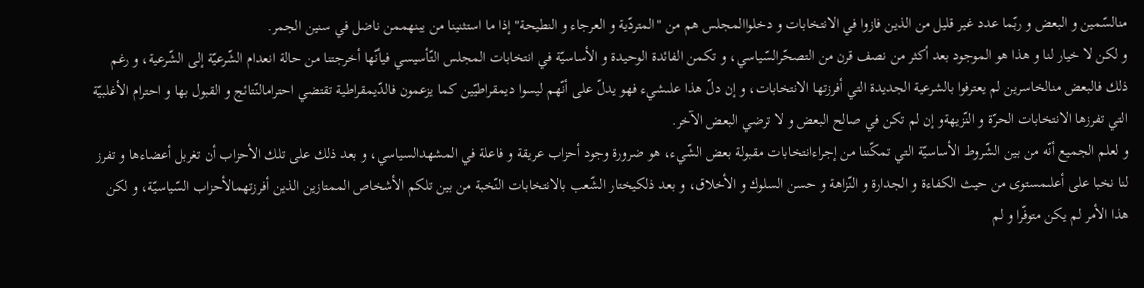منالسّمين و البعض و ربّما عدد غير قليل من الذين فازوا في الانتخابات و دخلواالمجلس هم من "المتردّية و العرجاء و النطيحة" إذا ما استثنينا من يبنهممن ناضل في سنين الجمر.
و لكن لا خيار لنا و هذا هو الموجود بعد أكثر من نصف قرن من التصحّرالسّياسي، و تكمن الفائدة الوحيدة و الأساسيّة في انتخابات المجلس التّأسيسي فيأنّها أخرجتنا من حالة انعدام الشّرعيّة إلى الشّرعية، و رغم ذلك فالبعض منالخاسرين لم يعترفوا بالشرعية الجديدة التي أفرزتها الانتخابات، و إن دلّ هذا علىشيء فهو يدلّ على أنّهم ليسوا ديمقراطيّين كما يزعمون فالدّيمقراطية تقتضي احترامالنّتائج و القبول بها و احترام الأغلبيّة التي تفرزها الانتخابات الحرّة و النّزيهةو إن لم تكن في صالح البعض و لا ترضي البعض الآخر.
و لعلم الجميع أنّه من بين الشّروط الأساسيّة التي تمكّننا من إجراءانتخابات مقبولة بعض الشّيء، هو ضرورة وجود أحزاب عريقة و فاعلة في المشهدالسياسي، و بعد ذلك على تلك الأحزاب أن تغربل أعضاءها و تفرز لنا نخبا على أعلىمستوى من حيث الكفاءة و الجدارة و النّزاهة و حسن السلوك و الأخلاق، و بعد ذلكيختار الشّعب بالانتخابات النّخبة من بين تلكم الأشخاص الممتازين الذين أفرزتهمالأحزاب السّياسيّة، و لكن هذا الأمر لم يكن متوفّرا و لم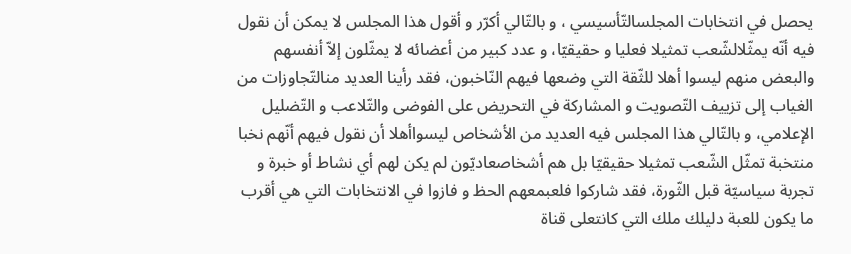يحصل في انتخابات المجلسالتّأسيسي ، و بالتّالي أكرّر و أقول هذا المجلس لا يمكن أن نقول فيه أنّه يمثّلالشّعب تمثيلا فعليا و حقيقيّا، و عدد كبير من أعضائه لا يمثّلون إلاّ أنفسهم والبعض منهم ليسوا أهلا للثّقة التي وضعها فيهم النّاخبون، فقد رأينا العديد منالتّجاوزات من الغياب إلى تزييف التّصويت و المشاركة في التحريض على الفوضى والتّلاعب و التّضليل الإعلامي، و بالتّالي هذا المجلس فيه العديد من الأشخاص ليسواأهلا أن نقول فيهم أنّهم نخبا منتخبة تمثّل الشّعب تمثيلا حقيقيّا بل هم أشخاصعاديّون لم يكن لهم أي نشاط أو خبرة و تجربة سياسيّة قبل الثّورة، فقد شاركوا فلعبمعهم الحظ و فازوا في الانتخابات التي هي أقرب ما يكون للعبة دليلك ملك التي كانتعلى قناة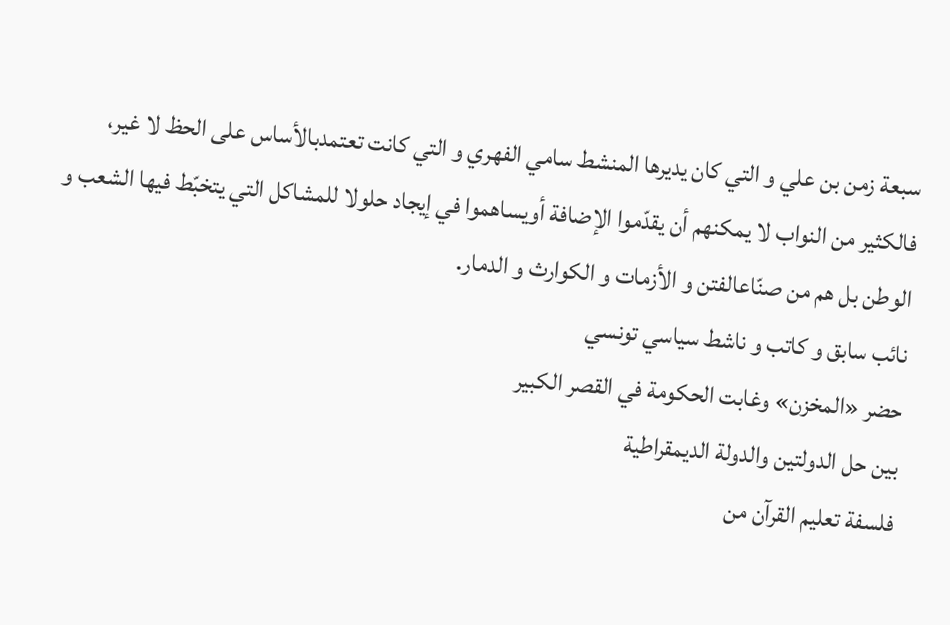سبعة زمن بن علي و التي كان يديرها المنشط سامي الفهري و التي كانت تعتمدبالأساس على الحظ لا غير، فالكثير من النواب لا يمكنهم أن يقدّموا الإضافة أويساهموا في إيجاد حلولا للمشاكل التي يتخبّط فيها الشعب و الوطن بل هم من صنّاعالفتن و الأزمات و الكوارث و الدمار.
نائب سابق و كاتب و ناشط سياسي تونسي
حضر «المخزن» وغابت الحكومة في القصر الكبير
بين حل الدولتين والدولة الديمقراطية
فلسفة تعليم القرآن من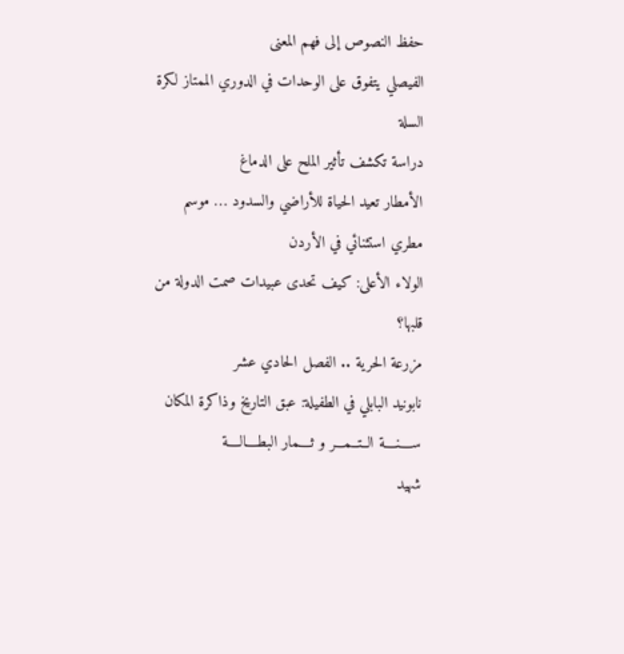حفظ النصوص إلى فهم المعنى
الفيصلي يتفوق على الوحدات في الدوري الممتاز لكرة السلة
دراسة تكشف تأثير الملح على الدماغ
الأمطار تعيد الحياة للأراضي والسدود … موسم مطري استثنائي في الأردن
الولاء الأعلى: كيف تحدى عبيدات صمت الدولة من قلبها؟
مزرعة الحرية .. الفصل الحادي عشر
نابونيد البابلي في الطفيلة: عبق التاريخ وذاكرة المكان
ســــنــــة الــتــمـــر و ثــــمار البطــــالــــة
شهيد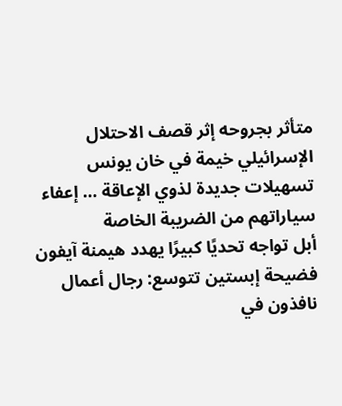متأثر بجروحه إثر قصف الاحتلال الإسرائيلي خيمة في خان يونس
تسهيلات جديدة لذوي الإعاقة … إعفاء سياراتهم من الضريبة الخاصة
أبل تواجه تحديًا كبيرًا يهدد هيمنة آيفون
فضيحة إبستين تتوسع: رجال أعمال نافذون في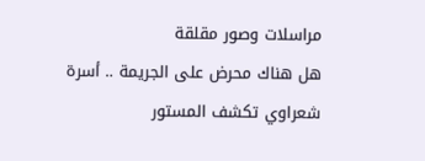مراسلات وصور مقلقة
هل هناك محرض على الجريمة .. أسرة شعراوي تكشف المستور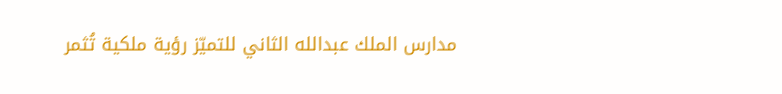مدارس الملك عبدالله الثاني للتميّز رؤية ملكية تُثمر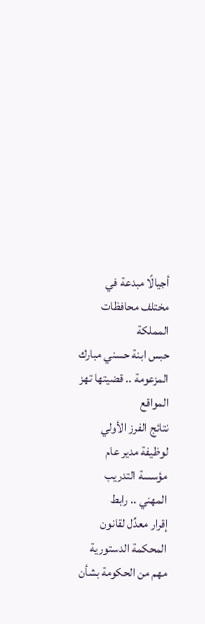أجيالًا مبدعة في مختلف محافظات المملكة
حبس ابنة حسني مبارك المزعومة .. قضيتها تهز المواقع
نتائج الفرز الأولي لوظيفة مدير عام مؤسسة التدريب المهني .. رابط
إقرار معدِّل لقانون المحكمة الدستورية
مهم من الحكومة بشأن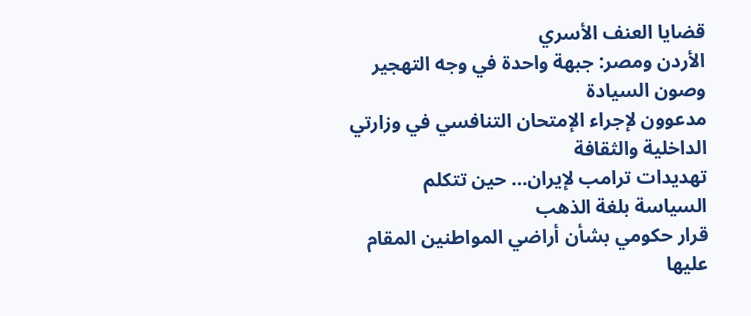قضايا العنف الأسري
الأردن ومصر: جبهة واحدة في وجه التهجير وصون السيادة
مدعوون لإجراء الإمتحان التنافسي في وزارتي الداخلية والثقافة
تهديدات ترامب لإيران… حين تتكلم السياسة بلغة الذهب
قرار حكومي بشأن أراضي المواطنين المقام عليها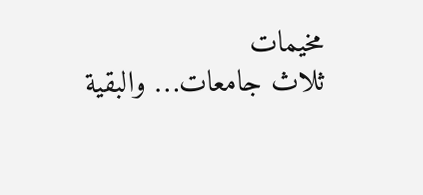مخيمات
ثلاث جامعات… والبقية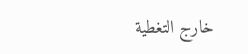خارج التغطية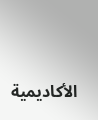الأكاديمية